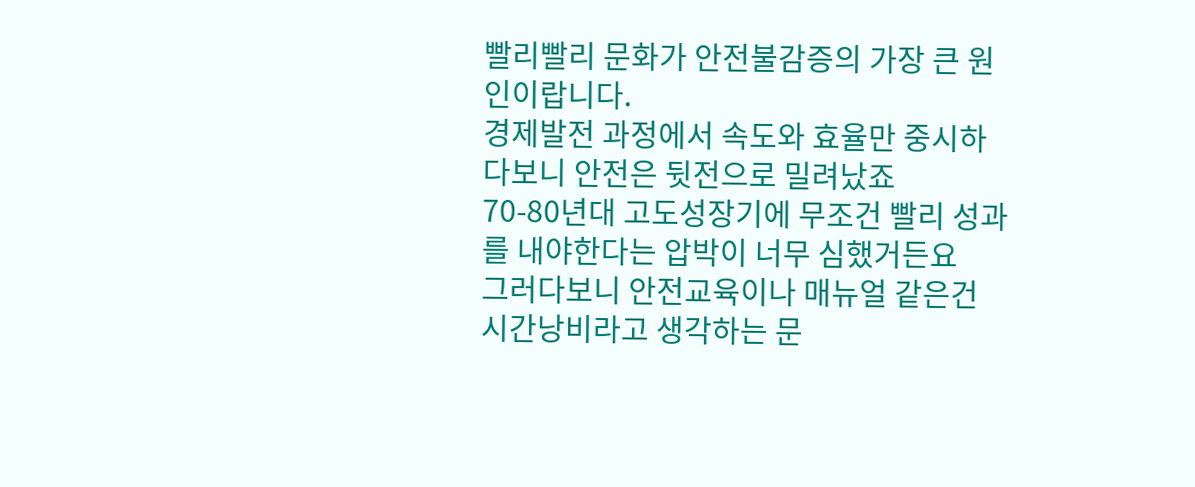빨리빨리 문화가 안전불감증의 가장 큰 원인이랍니다.
경제발전 과정에서 속도와 효율만 중시하다보니 안전은 뒷전으로 밀려났죠
70-80년대 고도성장기에 무조건 빨리 성과를 내야한다는 압박이 너무 심했거든요
그러다보니 안전교육이나 매뉴얼 같은건 시간낭비라고 생각하는 문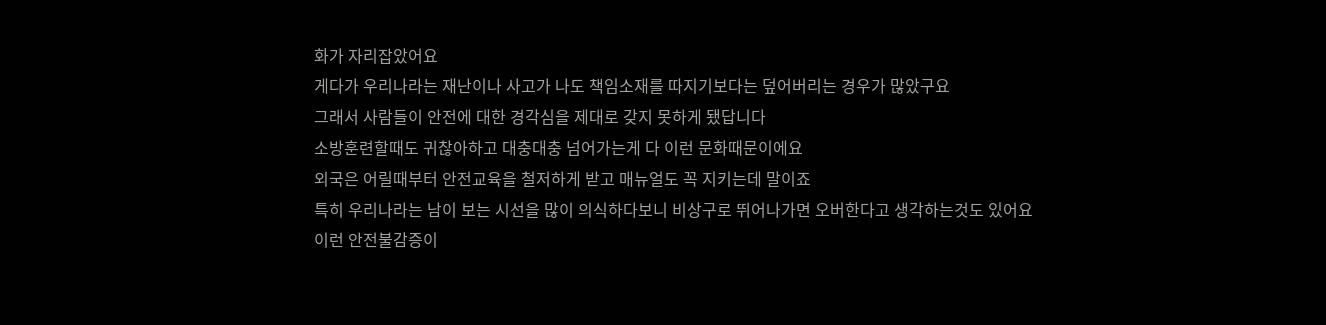화가 자리잡았어요
게다가 우리나라는 재난이나 사고가 나도 책임소재를 따지기보다는 덮어버리는 경우가 많았구요
그래서 사람들이 안전에 대한 경각심을 제대로 갖지 못하게 됐답니다
소방훈련할때도 귀찮아하고 대충대충 넘어가는게 다 이런 문화때문이에요
외국은 어릴때부터 안전교육을 철저하게 받고 매뉴얼도 꼭 지키는데 말이죠
특히 우리나라는 남이 보는 시선을 많이 의식하다보니 비상구로 뛰어나가면 오버한다고 생각하는것도 있어요
이런 안전불감증이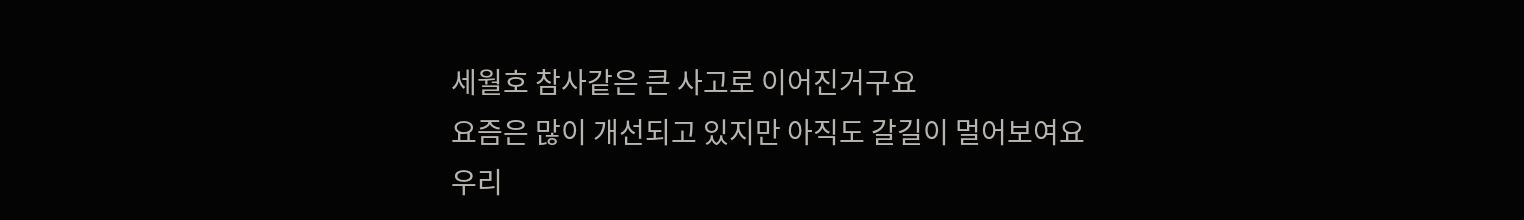세월호 참사같은 큰 사고로 이어진거구요
요즘은 많이 개선되고 있지만 아직도 갈길이 멀어보여요
우리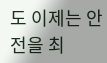도 이제는 안전을 최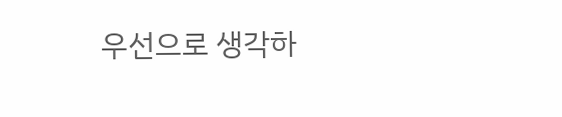우선으로 생각하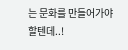는 문화를 만들어가야 할텐데..!